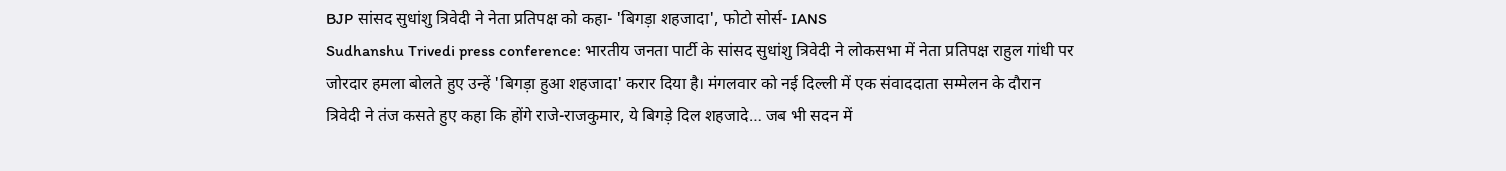BJP सांसद सुधांशु त्रिवेदी ने नेता प्रतिपक्ष को कहा- 'बिगड़ा शहजादा', फोटो सोर्स- IANS
Sudhanshu Trivedi press conference: भारतीय जनता पार्टी के सांसद सुधांशु त्रिवेदी ने लोकसभा में नेता प्रतिपक्ष राहुल गांधी पर जोरदार हमला बोलते हुए उन्हें 'बिगड़ा हुआ शहजादा' करार दिया है। मंगलवार को नई दिल्ली में एक संवाददाता सम्मेलन के दौरान त्रिवेदी ने तंज कसते हुए कहा कि होंगे राजे-राजकुमार, ये बिगड़े दिल शहजादे… जब भी सदन में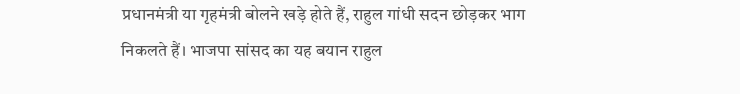प्रधानमंत्री या गृहमंत्री बोलने खड़े होते हैं, राहुल गांधी सदन छोड़कर भाग निकलते हैं। भाजपा सांसद का यह बयान राहुल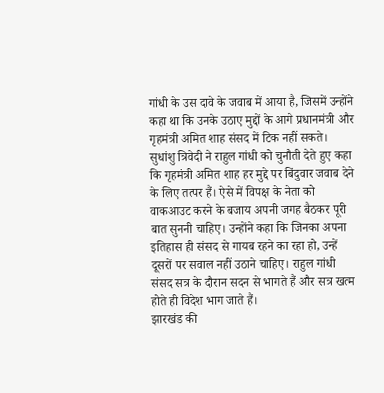गांधी के उस दावे के जवाब में आया है, जिसमें उन्होंने कहा था कि उनके उठाए मुद्दों के आगे प्रधानमंत्री और गृहमंत्री अमित शाह संसद में टिक नहीं सकते।
सुधांशु त्रिवेदी ने राहुल गांधी को चुनौती देते हुए कहा कि गृहमंत्री अमित शाह हर मुद्दे पर बिंदुवार जवाब देने के लिए तत्पर हैं। ऐसे में विपक्ष के नेता को वाकआउट करने के बजाय अपनी जगह बैठकर पूरी बात सुननी चाहिए। उन्होंने कहा कि जिनका अपना इतिहास ही संसद से गायब रहने का रहा हो, उन्हें दूसरों पर सवाल नहीं उठाने चाहिए। राहुल गांधी संसद सत्र के दौरान सदन से भागते हैं और सत्र खत्म होते ही विदेश भाग जाते हैं।
झारखंड की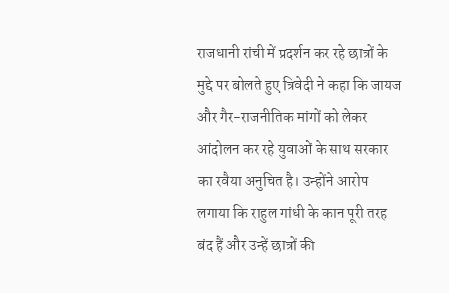राजधानी रांची में प्रदर्शन कर रहे छात्रों के मुद्दे पर बोलते हुए त्रिवेदी ने कहा कि जायज और गैर-राजनीतिक मांगों को लेकर आंदोलन कर रहे युवाओं के साथ सरकार का रवैया अनुचित है। उन्होंने आरोप लगाया कि राहुल गांधी के कान पूरी तरह बंद हैं और उन्हें छात्रों की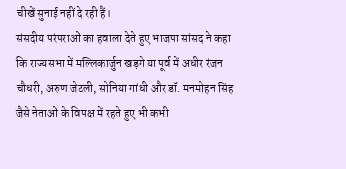चीखें सुनाई नहीं दे रही हैं।
संसदीय परंपराओं का हवाला देते हुए भाजपा सांसद ने कहा कि राज्यसभा में मल्लिकार्जुन खड़गे या पूर्व में अधीर रंजन चौधरी, अरुण जेटली, सोनिया गांधी और डॉ. मनमोहन सिंह जैसे नेताओं के विपक्ष में रहते हुए भी कभी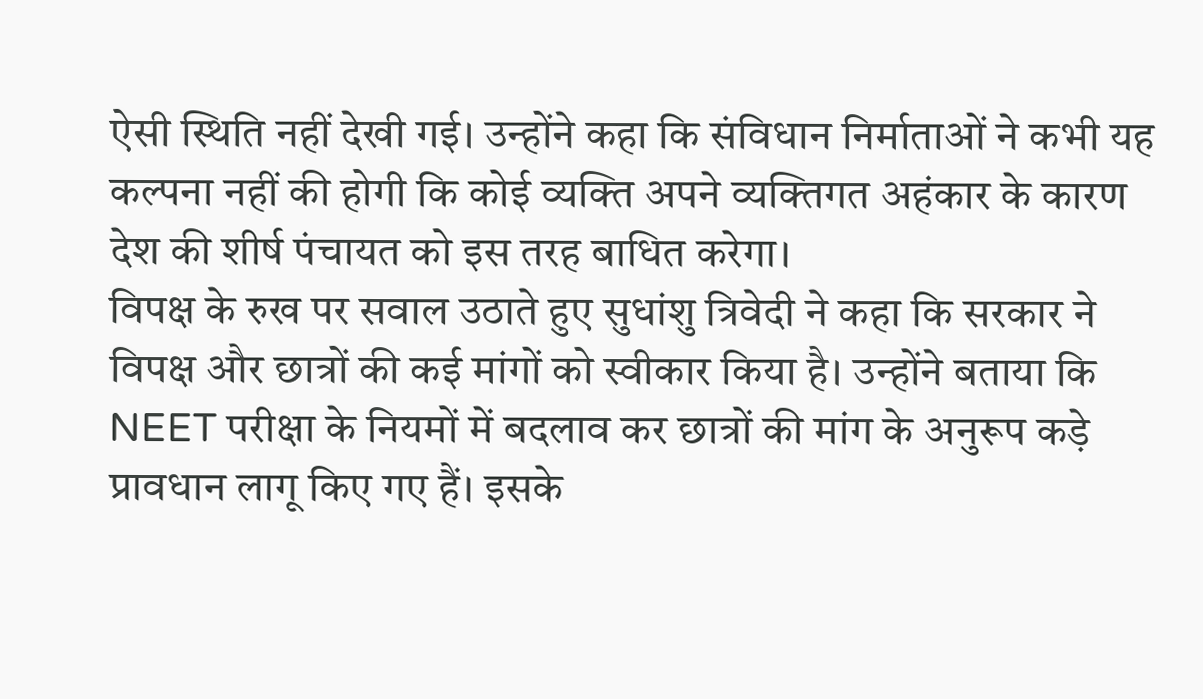ऐसी स्थिति नहीं देखी गई। उन्होंने कहा कि संविधान निर्माताओं ने कभी यह कल्पना नहीं की होगी कि कोई व्यक्ति अपने व्यक्तिगत अहंकार के कारण देश की शीर्ष पंचायत को इस तरह बाधित करेगा।
विपक्ष के रुख पर सवाल उठाते हुए सुधांशु त्रिवेदी ने कहा कि सरकार ने विपक्ष और छात्रों की कई मांगों को स्वीकार किया है। उन्होंने बताया कि NEET परीक्षा के नियमों में बदलाव कर छात्रों की मांग के अनुरूप कड़े प्रावधान लागू किए गए हैं। इसके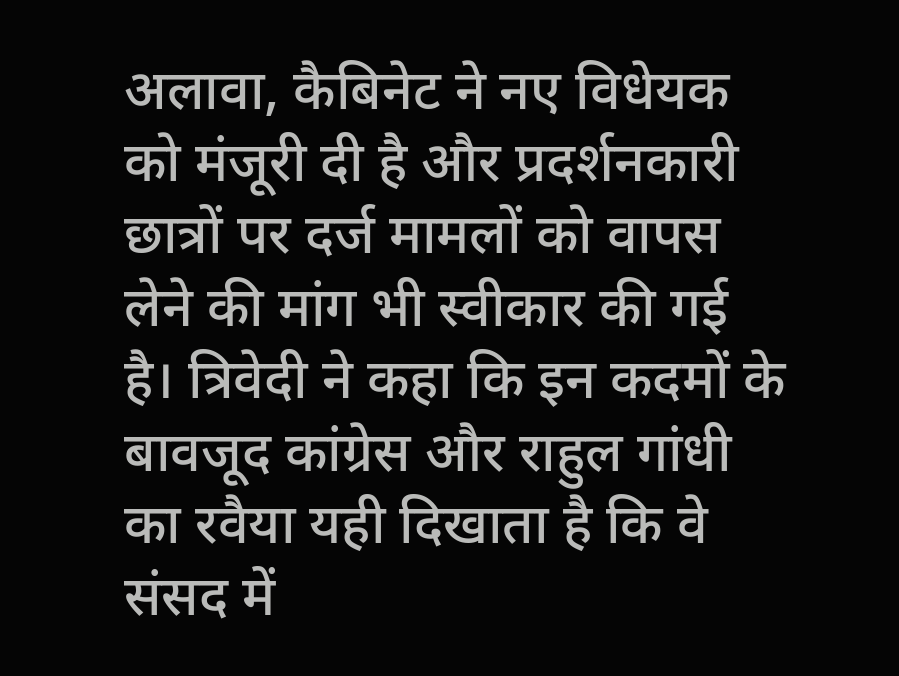अलावा, कैबिनेट ने नए विधेयक को मंजूरी दी है और प्रदर्शनकारी छात्रों पर दर्ज मामलों को वापस लेने की मांग भी स्वीकार की गई है। त्रिवेदी ने कहा कि इन कदमों के बावजूद कांग्रेस और राहुल गांधी का रवैया यही दिखाता है कि वे संसद में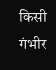किसी गंभीर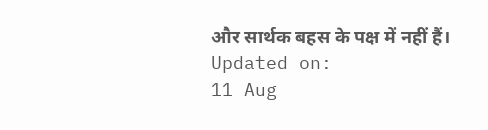और सार्थक बहस के पक्ष में नहीं हैं।
Updated on:
11 Aug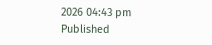2026 04:43 pm
Published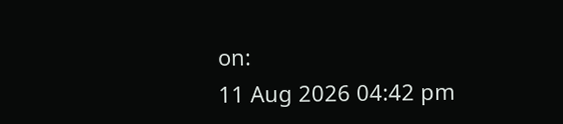on:
11 Aug 2026 04:42 pm